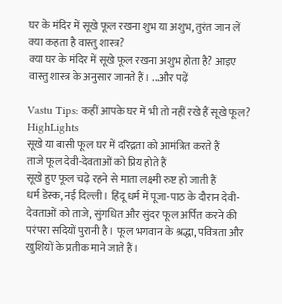घर के मंदिर में सूखे फूल रखना शुभ या अशुभ, तुरंत जान लें क्या कहता है वास्तु शास्त्र?
क्या घर के मंदिर में सूखे फूल रखना अशुभ होता है? आइए वास्तु शास्त्र के अनुसार जानते हैं। ...और पढ़ें

Vastu Tips: कहीं आपके घर में भी तो नहीं रखे हैं सूखे फूल?
HighLights
सूखे या बासी फूल घर में दरिद्रता को आमंत्रित करते हैं
ताजे फूल देवी-देवताओं को प्रिय होते हैं
सूखे हुए फूल चढ़े रहने से माता लक्ष्मी रुष्ट हो जाती हैं
धर्म डेस्क, नई दिल्ली। हिंदू धर्म में पूजा-पाठ के दौरान देवी-देवताओं को ताजे, सुंगधित और सुंदर फूल अर्पित करने की परंपरा सदियों पुरानी है। फूल भगवान के श्रद्धा, पवित्रता और खुशियों के प्रतीक माने जाते हैं।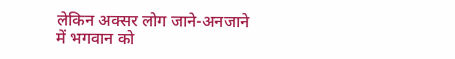लेकिन अक्सर लोग जाने-अनजाने में भगवान को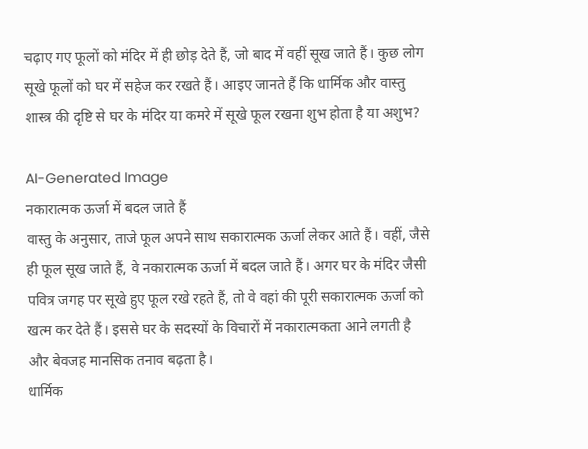चढ़ाए गए फूलों को मंदिर में ही छोड़ देते हैं, जो बाद में वहीं सूख जाते हैं। कुछ लोग सूखे फूलों को घर में सहेज कर रखते हैं। आइए जानते हैं कि धार्मिक और वास्तु शास्त्र की दृष्टि से घर के मंदिर या कमरे में सूखे फूल रखना शुभ होता है या अशुभ?

AI-Generated Image
नकारात्मक ऊर्जा में बदल जाते हैं
वास्तु के अनुसार, ताजे फूल अपने साथ सकारात्मक ऊर्जा लेकर आते हैं। वहीं, जैसे ही फूल सूख जाते हैं, वे नकारात्मक ऊर्जा में बदल जाते हैं। अगर घर के मंदिर जैसी पवित्र जगह पर सूखे हुए फूल रखे रहते हैं, तो वे वहां की पूरी सकारात्मक ऊर्जा को खत्म कर देते हैं। इससे घर के सदस्यों के विचारों में नकारात्मकता आने लगती है और बेवजह मानसिक तनाव बढ़ता है।
धार्मिक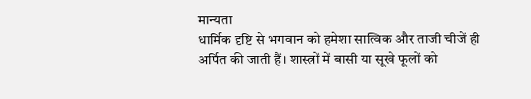मान्यता
धार्मिक दृष्टि से भगवान को हमेशा सात्विक और ताजी चीजें ही अर्पित की जाती हैं। शास्त्रों में बासी या सूखे फूलों को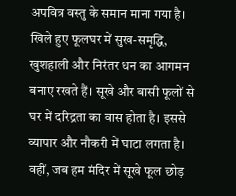अपवित्र वस्तु के समान माना गया है। खिले हुए फूलघर में सुख-समृद्धि, खुशहाली और निरंतर धन का आगमन बनाए रखते हैं। सूखे और बासी फूलों से घर में दरिद्रता का वास होता है। इससे व्यापार और नौकरी में घाटा लगता है।
वहीं, जब हम मंदिर में सूखे फूल छोड़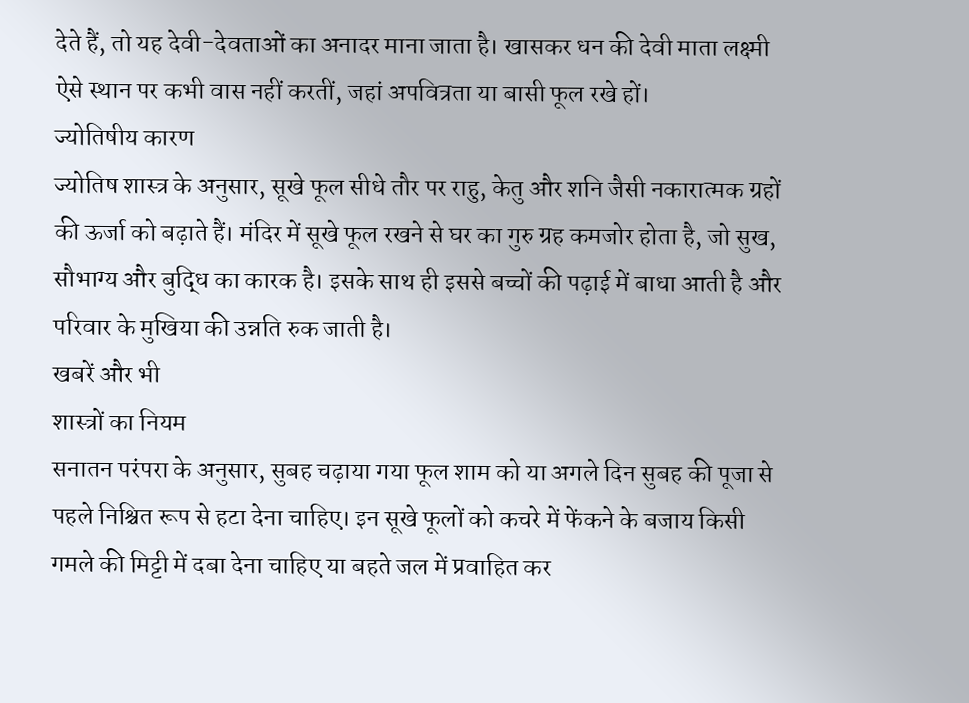देते हैं, तो यह देवी-देवताओं का अनादर माना जाता है। खासकर धन की देवी माता लक्ष्मी ऐसे स्थान पर कभी वास नहीं करतीं, जहां अपवित्रता या बासी फूल रखे हों।
ज्योतिषीय कारण
ज्योतिष शास्त्र के अनुसार, सूखे फूल सीधे तौर पर राहु, केतु और शनि जैसी नकारात्मक ग्रहों की ऊर्जा को बढ़ाते हैं। मंदिर में सूखे फूल रखने से घर का गुरु ग्रह कमजोर होता है, जो सुख, सौभाग्य और बुद्धि का कारक है। इसके साथ ही इससे बच्चों की पढ़ाई में बाधा आती है और परिवार के मुखिया की उन्नति रुक जाती है।
खबरें और भी
शास्त्रों का नियम
सनातन परंपरा के अनुसार, सुबह चढ़ाया गया फूल शाम को या अगले दिन सुबह की पूजा से पहले निश्चित रूप से हटा देना चाहिए। इन सूखे फूलों को कचरे में फेंकने के बजाय किसी गमले की मिट्टी में दबा देना चाहिए या बहते जल में प्रवाहित कर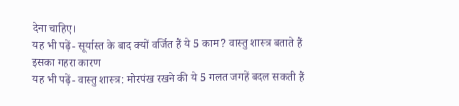देना चाहिए।
यह भी पढ़ें- सूर्यास्त के बाद क्यों वर्जित हैं ये 5 काम? वास्तु शास्त्र बताते हैं इसका गहरा कारण
यह भी पढ़ें- वास्तु शास्त्र: मोरपंख रखने की ये 5 गलत जगहें बदल सकती हैं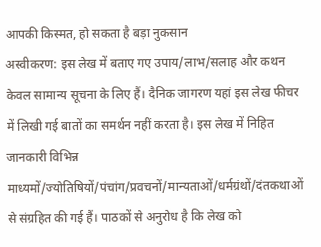आपकी किस्मत, हो सकता है बड़ा नुकसान
अस्वीकरण: इस लेख में बताए गए उपाय/लाभ/सलाह और कथन केवल सामान्य सूचना के लिए हैं। दैनिक जागरण यहां इस लेख फीचर में लिखी गई बातों का समर्थन नहीं करता है। इस लेख में निहित जानकारी विभिन्न माध्यमों/ज्योतिषियों/पंचांग/प्रवचनों/मान्यताओं/धर्मग्रंथों/दंतकथाओं से संग्रहित की गई हैं। पाठकों से अनुरोध है कि लेख को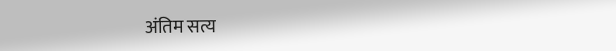अंतिम सत्य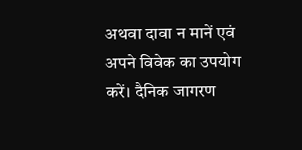अथवा दावा न मानें एवं अपने विवेक का उपयोग करें। दैनिक जागरण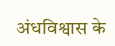अंधविश्वास के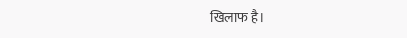खिलाफ है।